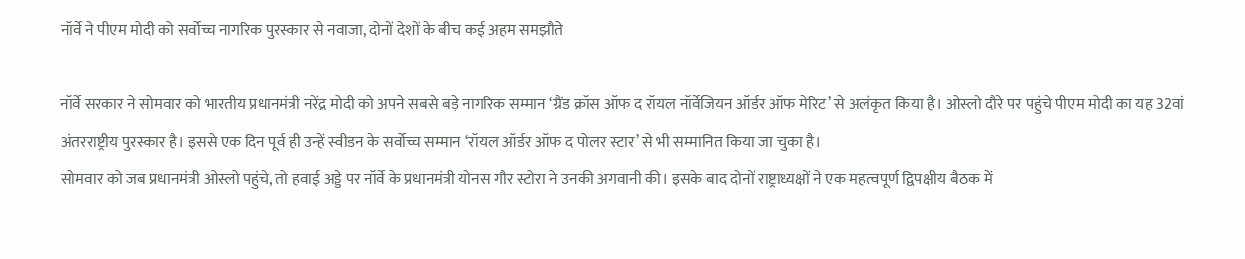नॉर्वे ने पीएम मोदी को सर्वोच्च नागरिक पुरस्कार से नवाजा, दोनों देशों के बीच कई अहम समझौते

नॉर्वे सरकार ने सोमवार को भारतीय प्रधानमंत्री नरेंद्र मोदी को अपने सबसे बड़े नागरिक सम्मान ‘ग्रैंड क्रॉस ऑफ द रॉयल नॉर्वेजियन ऑर्डर ऑफ मेरिट’ से अलंकृत किया है। ओस्लो दौरे पर पहुंचे पीएम मोदी का यह 32वां अंतरराष्ट्रीय पुरस्कार है। इससे एक दिन पूर्व ही उन्हें स्वीडन के सर्वोच्च सम्मान ‘रॉयल ऑर्डर ऑफ द पोलर स्टार’ से भी सम्मानित किया जा चुका है।
सोमवार को जब प्रधानमंत्री ओस्लो पहुंचे, तो हवाई अड्डे पर नॉर्वे के प्रधानमंत्री योनस गौर स्टोरा ने उनकी अगवानी की। इसके बाद दोनों राष्ट्राध्यक्षों ने एक महत्वपूर्ण द्विपक्षीय बैठक में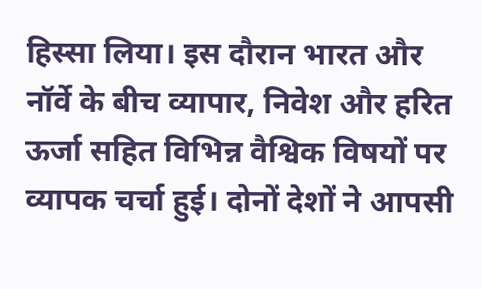हिस्सा लिया। इस दौरान भारत और नॉर्वे के बीच व्यापार, निवेश और हरित ऊर्जा सहित विभिन्न वैश्विक विषयों पर व्यापक चर्चा हुई। दोनों देशों ने आपसी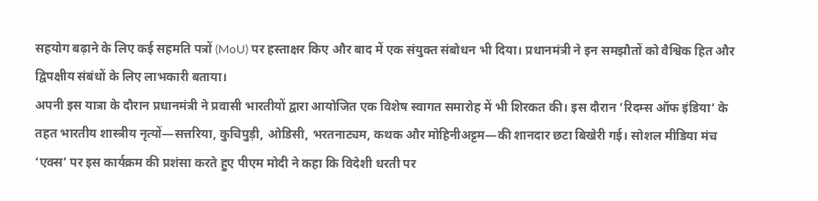सहयोग बढ़ाने के लिए कई सहमति पत्रों (MoU) पर हस्ताक्षर किए और बाद में एक संयुक्त संबोधन भी दिया। प्रधानमंत्री ने इन समझौतों को वैश्विक हित और द्विपक्षीय संबंधों के लिए लाभकारी बताया।
अपनी इस यात्रा के दौरान प्रधानमंत्री ने प्रवासी भारतीयों द्वारा आयोजित एक विशेष स्वागत समारोह में भी शिरकत की। इस दौरान ‘रिदम्स ऑफ इंडिया’ के तहत भारतीय शास्त्रीय नृत्यों—सत्तरिया, कुचिपुड़ी, ओडिसी, भरतनाट्यम, कथक और मोहिनीअट्टम—की शानदार छटा बिखेरी गई। सोशल मीडिया मंच ‘एक्स’ पर इस कार्यक्रम की प्रशंसा करते हुए पीएम मोदी ने कहा कि विदेशी धरती पर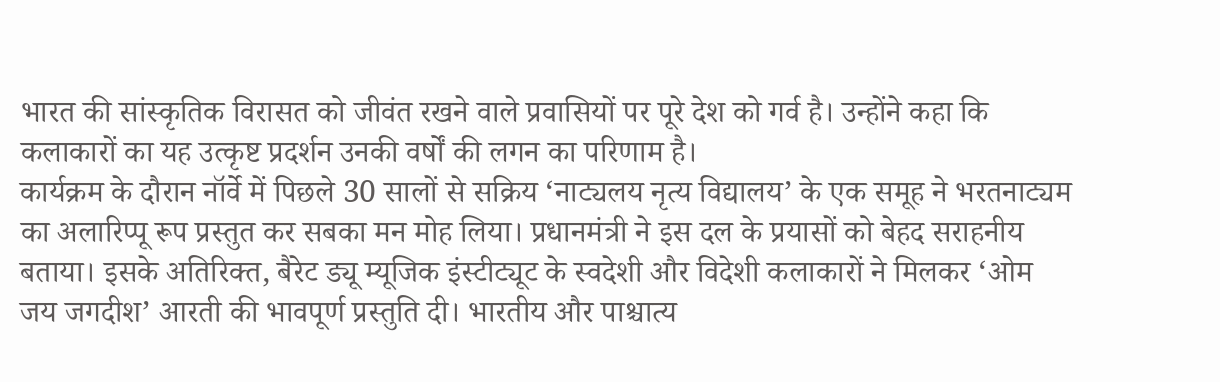भारत की सांस्कृतिक विरासत को जीवंत रखने वाले प्रवासियों पर पूरे देश को गर्व है। उन्होंने कहा कि कलाकारों का यह उत्कृष्ट प्रदर्शन उनकी वर्षों की लगन का परिणाम है।
कार्यक्रम के दौरान नॉर्वे में पिछले 30 सालों से सक्रिय ‘नाट्यलय नृत्य विद्यालय’ के एक समूह ने भरतनाट्यम का अलारिप्पू रूप प्रस्तुत कर सबका मन मोह लिया। प्रधानमंत्री ने इस दल के प्रयासों को बेहद सराहनीय बताया। इसके अतिरिक्त, बैरेट ड्यू म्यूजिक इंस्टीट्यूट के स्वदेशी और विदेशी कलाकारों ने मिलकर ‘ओम जय जगदीश’ आरती की भावपूर्ण प्रस्तुति दी। भारतीय और पाश्चात्य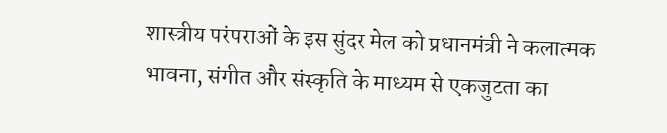शास्त्रीय परंपराओं के इस सुंदर मेल को प्रधानमंत्री ने कलात्मक भावना, संगीत और संस्कृति के माध्यम से एकजुटता का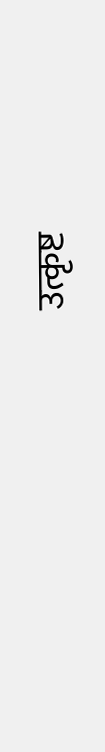उत्कृष्ट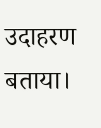उदाहरण बताया।